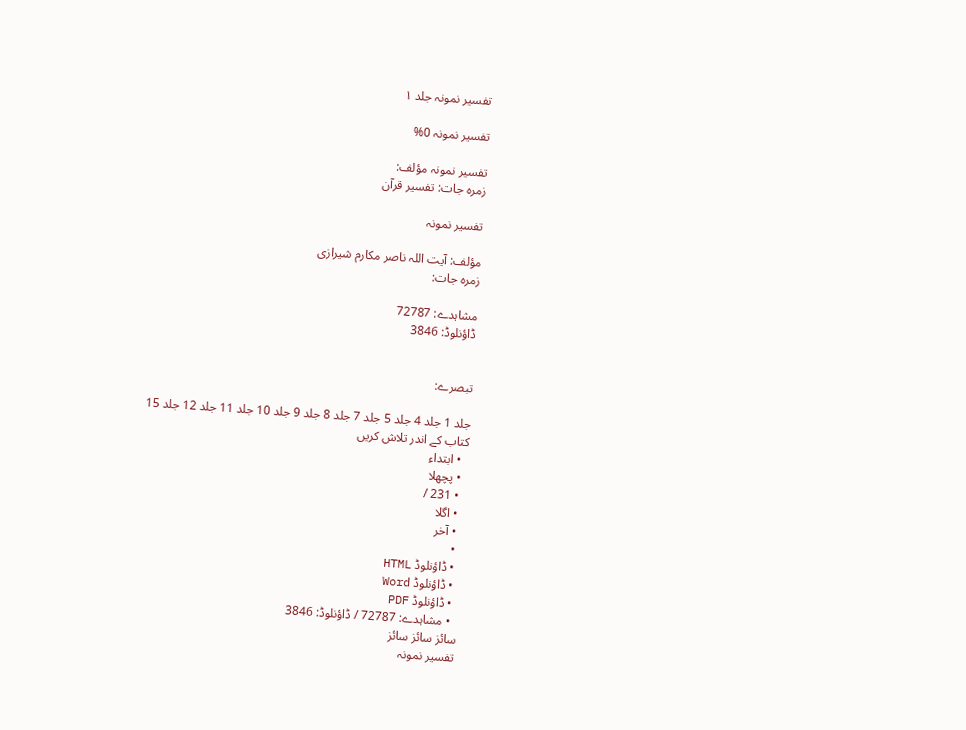تفسیر نمونہ جلد ۱

تفسیر نمونہ 0%

تفسیر نمونہ مؤلف:
زمرہ جات: تفسیر قرآن

تفسیر نمونہ

مؤلف: آیت اللہ ناصر مکارم شیرازی
زمرہ جات:

مشاہدے: 72787
ڈاؤنلوڈ: 3846


تبصرے:

جلد 1 جلد 4 جلد 5 جلد 7 جلد 8 جلد 9 جلد 10 جلد 11 جلد 12 جلد 15
کتاب کے اندر تلاش کریں
  • ابتداء
  • پچھلا
  • 231 /
  • اگلا
  • آخر
  •
  • ڈاؤنلوڈ HTML
  • ڈاؤنلوڈ Word
  • ڈاؤنلوڈ PDF
  • مشاہدے: 72787 / ڈاؤنلوڈ: 3846
سائز سائز سائز
تفسیر نمونہ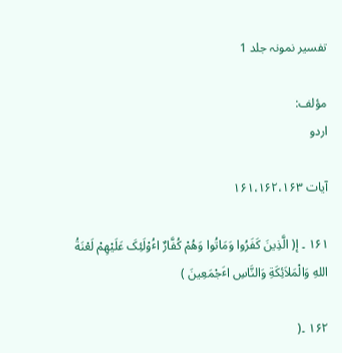تفسیر نمونہ جلد 1

مؤلف:
اردو

آیات ۱۶۱،۱۶۲،۱۶۳

۱۶۱ ۔ إ( الَّذِینَ کَفَرُوا وَمَاتُوا وَهُمْ کُفَّارٌ اٴُوْلَئِکَ عَلَیْهِمْ لَعْنَةُ اللهِ وَالْمَلاَئِکَةِ وَالنَّاسِ اٴَجْمَعِینَ )

۱۶۲ ۔(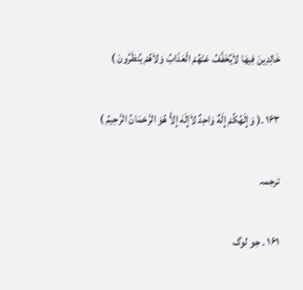خَالِدِینَ فِیهَا لاَیُخَفَّفُ عَنْهُمْ الْعَذَابُ وَلاَهُمْ یُنظَرُونَ )

۱۶۳ ۔( وَإِلَهُکُمْ إِلَهٌ وَاحِدٌ لاَإِلَهَ إِلاَّ هُوَ الرَّحْمَانُ الرَّحِیمُ )

ترجمہ

۱۶۱ ۔ جو لوگ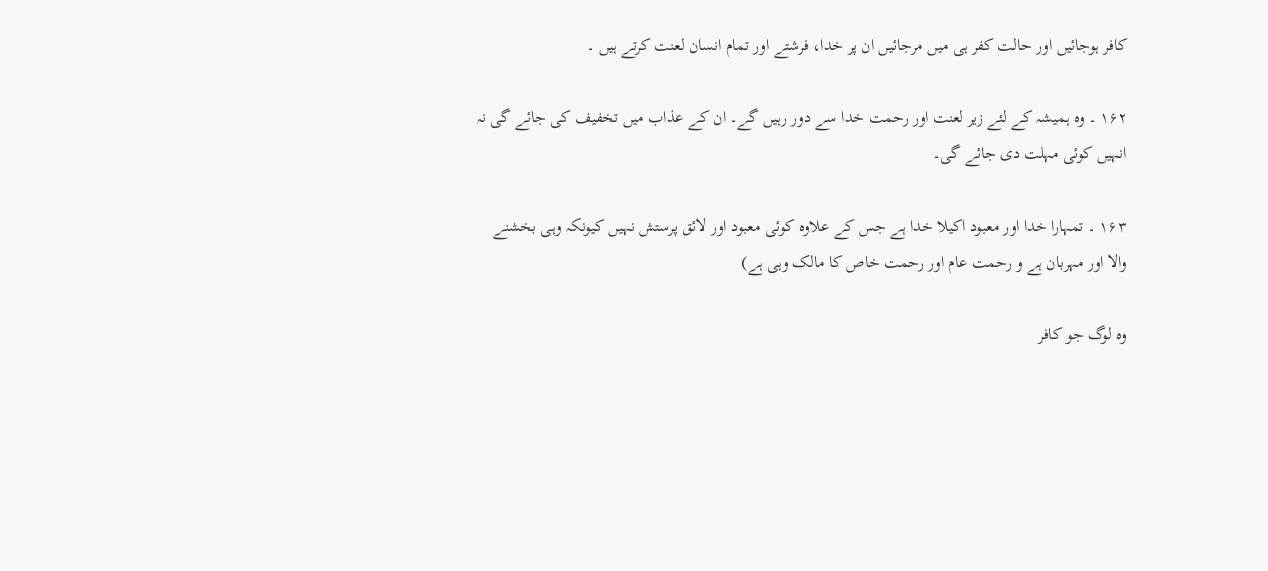کافر ہوجائیں اور حالت کفر ہی میں مرجائیں ان پر خدا، فرشتے اور تمام انسان لعنت کرتے ہیں ۔

۱۶۲ ۔ وہ ہمیشہ کے لئے زیر لعنت اور رحمت خدا سے دور رہیں گے۔ ان کے عذاب میں تخفیف کی جائے گی نہ انہیں کوئی مہلت دی جائے گی۔

۱۶۳ ۔ تمہارا خدا اور معبود اکیلا خدا ہے جس کے علاوہ کوئی معبود اور لائق پرستش نہیں کیونکہ وہی بخشنے والا اور مہربان ہے و رحمت عام اور رحمت خاص کا مالک وہی ہے)

وہ لوگ جو کافر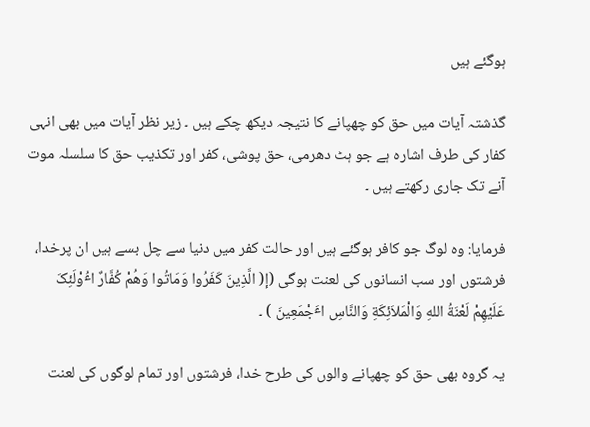ہوگئے ہیں

گذشتہ آیات میں حق کو چھپانے کا نتیجہ دیکھ چکے ہیں ۔ زیر نظر آیات میں بھی انہی کفار کی طرف اشارہ ہے جو ہٹ دھرمی، حق پوشی، کفر اور تکذیب حق کا سلسلہ موت آنے تک جاری رکھتے ہیں ۔

فرمایا: وہ لوگ جو کافر ہوگئے ہیں اور حالت کفر میں دنیا سے چل بسے ہیں ان پرخدا، فرشتوں اور سب انسانوں کی لعنت ہوگی (إ( الَّذِینَ کَفَرُوا وَمَاتُوا وَهُمْ کُفَّارٌ اٴُوْلَئِکَ عَلَیْهِمْ لَعْنَةُ اللهِ وَالْمَلاَئِکَةِ وَالنَّاسِ اٴَجْمَعِینَ ) ۔

یہ گروہ بھی حق کو چھپانے والوں کی طرح خدا، فرشتوں اور تمام لوگوں کی لعنت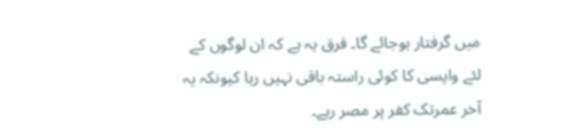میں گرفتار ہوجائے گا۔ فرق یہ ہے کہ ان لوگوں کے لئے واپسی کا کوئی راستہ باقی نہیں رہا کیونکہ یہ آخر عمرتک کفر پر مصر رہے۔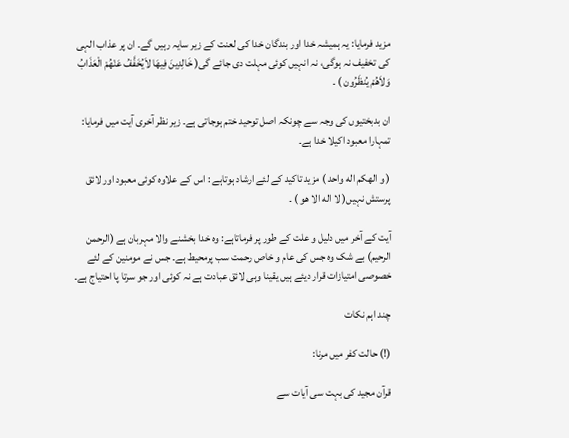مزید فرمایا: یہ ہمیشہ خدا اور بندگان خدا کی لعنت کے زیر سایہ رہیں گے۔ ان پر عذاب الہی کی تخفیف نہ ہوگی، نہ انہیں کوئی مہلت دی جائے گی( خَالِدِینَ فِیهَا لاَیُخَفَّفُ عَنْهُمْ الْعَذَابُ وَلاَهُمْ یُنظَرُون ) ۔

ان بدبختیوں کی وجہ سے چونکہ اصل توحید ختم ہوجاتی ہے۔ زیر نظر آخری آیت میں فرمایا: تمہارا معبود اکیلا خدا ہے۔

( و الهکم اله واحد ) مزید تاکید کے لئے ارشاد ہوتاہے : اس کے علاوہ کوئی معبود اور لائق پرستش نہیں( لا اله الا هو ) ۔

آیت کے آخر میں دلیل و علت کے طور پر فرماتاہے: وہ خدا بخشنے والا مہربان ہے (الرحمن الرحیم) بے شک وہ جس کی عام و خاص رحمت سب پرمحیط ہے۔ جس نے مومنین کے لئے خصوصی امتیازات قرار دیئے ہیں یقینا وہی لائق عبادت ہے نہ کوئی اور جو سرتا پا احتیاج ہے۔

چند اہم نکات

(!) حالت کفر میں مرنا:

قرآن مجید کی بہت سی آیات سے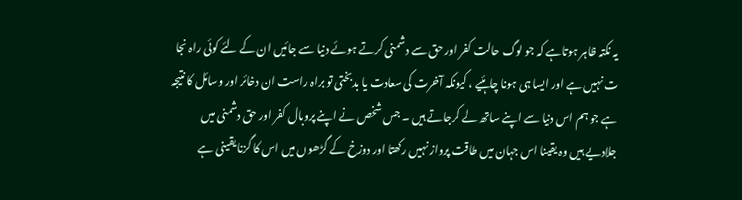یہ نکتہ ظاہر ہوتاہے کہ جو لوگ حالت کفر اور حق سے دشمنی کرتے ہوئے دنیا سے جائیں ان کے لئے کوئی راہ نجا ت نہیں ہے اور ایسا ہی ہونا چاہئیے ، کیونکہ آخرت کی سعادت یا بدبختی تو براہ راست ان دخائر اور وسائل کا نتیجہ ہے جو ہم اس دنیا سے اپنے ساتھ لے کرجاتے ہیں ۔ جس شخص نے اپنے پروبال کفر اور حق دشمنی میں جلادیے ہیں وہ یقینا اس جہان میں طاقت پرواز نہیں رکھتا اور دوزخ کے گڑھوں میں اس کا گزنا یقینی ہے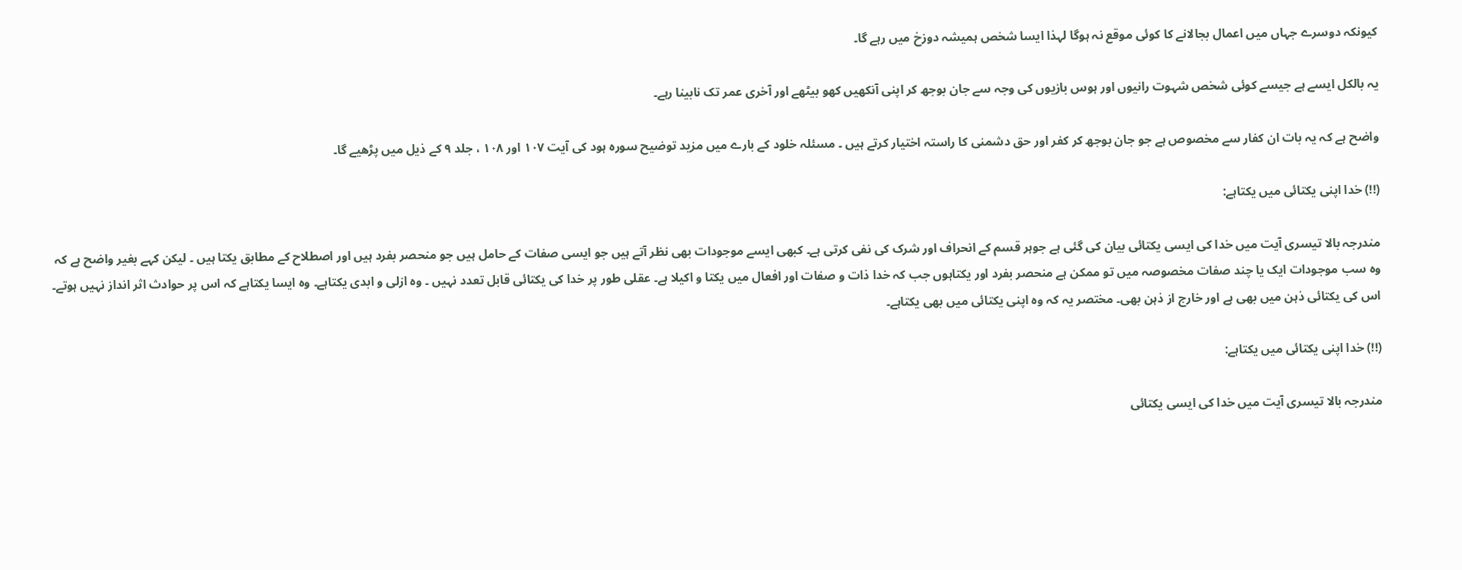کیونکہ دوسرے جہاں میں اعمال بجالانے کا کوئی موقع نہ ہوگا لہذا ایسا شخص ہمیشہ دوزخ میں رہے گا۔

یہ بالکل ایسے ہے جیسے کوئی شخص شہوت رانیوں اور ہوس بازیوں کی وجہ سے جان بوجھ کر اپنی آنکھیں کھو بیٹھے اور آخری عمر تک نابینا رہے۔

واضح ہے کہ یہ بات ان کفار سے مخصوص ہے جو جان بوجھ کر کفر اور حق دشمنی کا راستہ اختیار کرتے ہیں ۔ مسئلہ خلود کے بارے میں مزید توضیح سورہ ہود کی آیت ۱۰۷ اور ۱۰۸ ، جلد ۹ کے ذیل میں پڑھیے گا۔

(!!) خدا اپنی یکتائی میں یکتاہے:

مندرجہ بالا تیسری آیت میں خدا کی ایسی یکتائی بیان کی گئی ہے جوہر قسم کے انحراف اور شرک کی نفی کرتی ہے۔ کبھی ایسے موجودات بھی نظر آتے ہیں جو ایسی صفات کے حامل ہیں جو منحصر بفرد ہیں اور اصطلاح کے مطابق یکتا ہیں ۔ لیکن کہے بغیر واضح ہے کہ وہ سب موجودات ایک یا چند صفات مخصوصہ میں تو ممکن ہے منحصر بفرد اور یکتاہوں جب کہ خدا ذات و صفات اور افعال میں یکتا و اکیلا ہے۔ عقلی طور پر خدا کی یکتائی قابل تعدد نہیں ۔ وہ ازلی و ابدی یکتاہے۔ وہ ایسا یکتاہے کہ اس پر حوادث اثر انداز نہیں ہوتے۔ اس کی یکتائی ذہن میں بھی ہے اور خارج از ذہن بھی۔ مختصر یہ کہ وہ اپنی یکتائی میں بھی یکتاہے۔

(!!) خدا اپنی یکتائی میں یکتاہے:

مندرجہ بالا تیسری آیت میں خدا کی ایسی یکتائی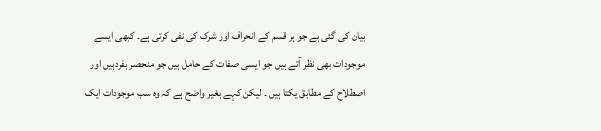بیان کی گئی ہے جو ہر قسم کے انحراف اور شرک کی نفی کرتی ہے۔ کبھی ایسے موجودات بھی نظر آتے ہیں جو ایسی صفات کے حامل ہیں جو منحصر بفردہیں اور اصطلاح کے مطابق یکتا ہیں ۔ لیکن کہے بغیر واضح ہے کہ وہ سب موجودات ایک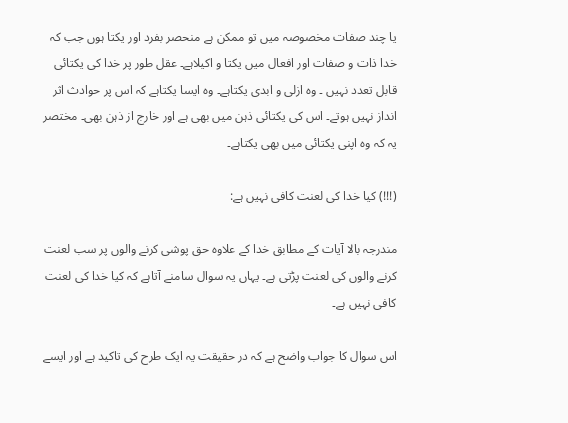یا چند صفات مخصوصہ میں تو ممکن ہے منحصر بفرد اور یکتا ہوں جب کہ خدا ذات و صفات اور افعال میں یکتا و اکیلاہے۔ عقل طور پر خدا کی یکتائی قابل تعدد نہیں ۔ وہ ازلی و ابدی یکتاہے۔ وہ ایسا یکتاہے کہ اس پر حوادث اثر انداز نہیں ہوتے۔ اس کی یکتائی ذہن میں بھی ہے اور خارج از ذہن بھی۔ مختصر یہ کہ وہ اپنی یکتائی میں بھی یکتاہے۔

(!!!) کیا خدا کی لعنت کافی نہیں ہے:

مندرجہ بالا آیات کے مطابق خدا کے علاوہ حق پوشی کرنے والوں پر سب لعنت کرنے والوں کی لعنت پڑتی ہے۔ یہاں یہ سوال سامنے آتاہے کہ کیا خدا کی لعنت کافی نہیں ہے۔

اس سوال کا جواب واضح ہے کہ در حقیقت یہ ایک طرح کی تاکید ہے اور ایسے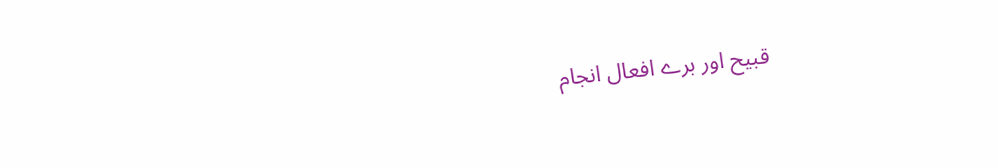قبیح اور برے افعال انجام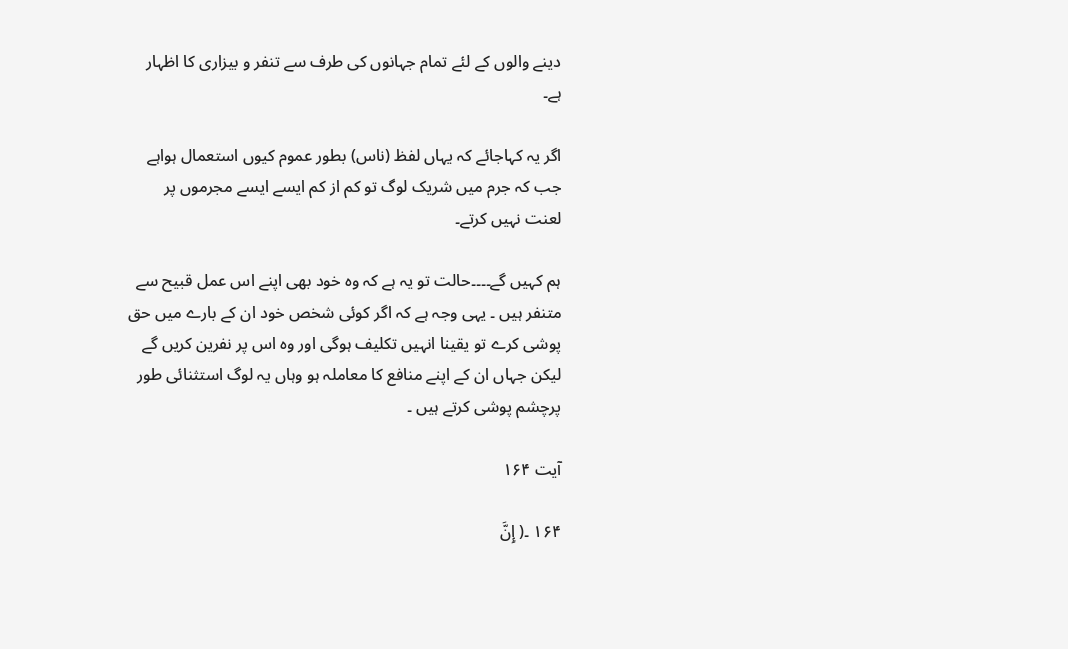دینے والوں کے لئے تمام جہانوں کی طرف سے تنفر و بیزاری کا اظہار ہے۔

اگر یہ کہاجائے کہ یہاں لفظ (ناس) بطور عموم کیوں استعمال ہواہے جب کہ جرم میں شریک لوگ تو کم از کم ایسے ایسے مجرموں پر لعنت نہیں کرتے۔

ہم کہیں گے۔۔۔۔حالت تو یہ ہے کہ وہ خود بھی اپنے اس عمل قبیح سے متنفر ہیں ۔ یہی وجہ ہے کہ اگر کوئی شخص خود ان کے بارے میں حق پوشی کرے تو یقینا انہیں تکلیف ہوگی اور وہ اس پر نفرین کریں گے لیکن جہاں ان کے اپنے منافع کا معاملہ ہو وہاں یہ لوگ استثنائی طور پرچشم پوشی کرتے ہیں ۔

آیت ۱۶۴

۱۶۴ ۔( إِنَّ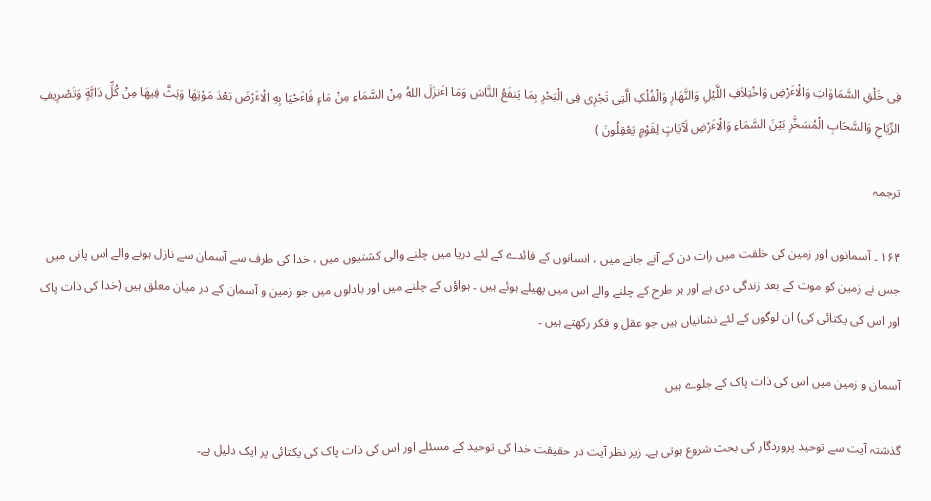فِی خَلْقِ السَّمَاوَاتِ وَالْاٴَرْضِ وَاخْتِلاَفِ اللَّیْلِ وَالنَّهَارِ وَالْفُلْکِ الَّتِی تَجْرِی فِی الْبَحْرِ بِمَا یَنفَعُ النَّاسَ وَمَا اٴَنزَلَ اللهُ مِنْ السَّمَاءِ مِنْ مَاءٍ فَاٴَحْیَا بِهِ الْاٴَرْضَ بَعْدَ مَوْتِهَا وَبَثَّ فِیهَا مِنْ کُلِّ دَابَّةٍ وَتَصْرِیفِ الرِّیَاحِ وَالسَّحَابِ الْمُسَخَّرِ بَیْنَ السَّمَاءِ وَالْاٴَرْضِ لَآیَاتٍ لِقَوْمٍ یَعْقِلُونَ )

ترجمہ

۱۶۴ ۔ آسمانوں اور زمین کی خلقت میں رات دن کے آنے جانے میں ، انسانوں کے فائدے کے لئے دریا میں چلنے والی کشتیوں میں ، خدا کی طرف سے آسمان سے نازل ہونے والے اس پانی میں جس نے زمین کو موت کے بعد زندگی دی ہے اور ہر طرح کے چلنے والے اس میں پھیلے ہوئے ہیں ۔ ہواؤں کے چلنے میں اور بادلوں میں جو زمین و آسمان کے در میان معلق ہیں (خدا کی ذات پاک اور اس کی یکتائی کی) ان لوگوں کے لئے نشانیاں ہیں جو عقل و فکر رکھتے ہیں ۔

آسمان و زمین میں اس کی ذات پاک کے جلوے ہیں

گذشتہ آیت سے توحید پروردگار کی بحث شروع ہوتی ہے۔ زیر نظر آیت در حقیقت خدا کی توحید کے مسئلے اور اس کی ذات پاک کی یکتائی پر ایک دلیل ہے۔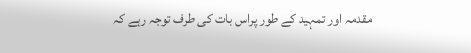مقدمہ اور تمہید کے طور پراس بات کی طرف توجہ رہے کہ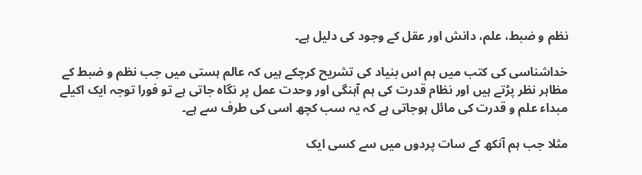نظم و ضبط، علم، دانش اور عقل کے وجود کی دلیل ہے۔

خداشناسی کی کتب میں ہم اس بنیاد کی تشریح کرچکے ہیں کہ عالم ہستی میں جب نظم و ضبط کے مظاہر نظر پڑتے ہیں اور نظام قدرت کی ہم آہنگی اور وحدت عمل پر نگاہ جاتی ہے تو فورا توجہ ایک اکیلے مبداء علم و قدرت کی مائل ہوجاتی ہے کہ یہ سب کچھ اسی کی طرف سے ہے۔

مثلا جب ہم آنکھ کے سات پردوں میں سے کسی ایک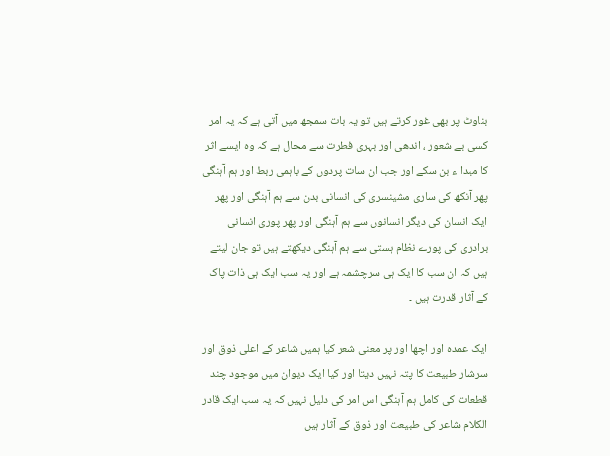بناوٹ پر بھی غور کرتے ہیں تو یہ بات سمجھ میں آتی ہے کہ یہ امر کسی بے شعور ، اندھی اور بہری فطرت سے محال ہے کہ وہ ایسے اثر کا مبدا ء بن سکے اور جب ان سات پردوں کے باہمی ربط اور ہم آہنگی پھر آنکھ کی ساری مشینسری کی انسانی بدن سے ہم آہنگی اور پھر ایک انسان کی دیگر انسانوں سے ہم آہنگی اور پھر پوری انسانی برادری کی پورے نظام ہستی سے ہم آہنگی دیکھتے ہیں تو جان لیتے ہیں کہ ان سب کا ایک ہی سرچشمہ ہے اور یہ سب ایک ہی ذات پاک کے آثار قدرت ہیں ۔

ایک عمدہ اور اچھا اور پر معنی شعر کیا ہمیں شاعر کے اعلی ذوق اور سرشار طبیعت کا پتہ نہیں دیتا اور کیا ایک دیوان میں موجود چند قطعات کی کامل ہم آہنگی اس امر کی دلیل نہیں کہ یہ سب ایک قادر الکلام شاعر کی طبیعت اور ذوق کے آثار ہیں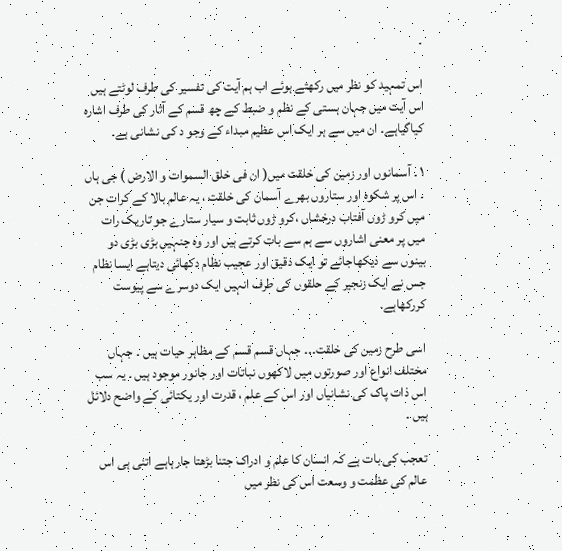۔

اس تمہید کو نظر میں رکھتے ہوئے اب ہم آیت کی تفسیر کی طرف لوٹتے ہیں اس آیت میں جہان ہستی کے نظم و ضبط کے چھ قسم کے آثار کی طرف اشارہ کیاگیاہے۔ ان میں سے ہر ایک اس عظیم مبداء کے وجو د کی نشانی ہے۔

۱ ۔ آسمانوں اور زمین کی خلقت میں( ان فی خلق السموات و الارض ) جی ہاں ۔ اس پر شکوہ اور ستاروں بھرے آسمان کی خلقت ، یہ عالم بالا کے کرات جن میں کرو ڑوں آفتاب درخشاں ،کرو ڑوں ثابت و سیار ستارے جو تاریک رات میں پر معنی اشاروں سے ہم سے بات کرتے ہیں اور وہ جنہیں بڑی بڑی دو بینوں سے دیکھاجائے تو ایک دقیق اور عجیب نظام دکھائی دیتاہے ایسا نظام جس نے ایک زنجیر کے حلقوں کی طرف انہیں ایک دوسرے سے پیوست کررکھاہے۔

اسی طرح زمین کی خلقت۔۔۔ جہاں قسم قسم کے مظاہر حیات ہیں ۔ جہاں مختلف انواع اور صورتوں میں لاکھوں نباتات اور جانور موجود ہیں ۔ یہ سب اس ذات پاک کی نشانیاں اور اس کے علم ، قدرت اور یکتائی کے واضح دلائل ہیں ۔

تعجب کی بات ہے کہ انسان کا علم و ادراک جتنا بڑھتا جارہاہے اتنی ہی اس عالم کی عظمت و وسعت اس کی نظر میں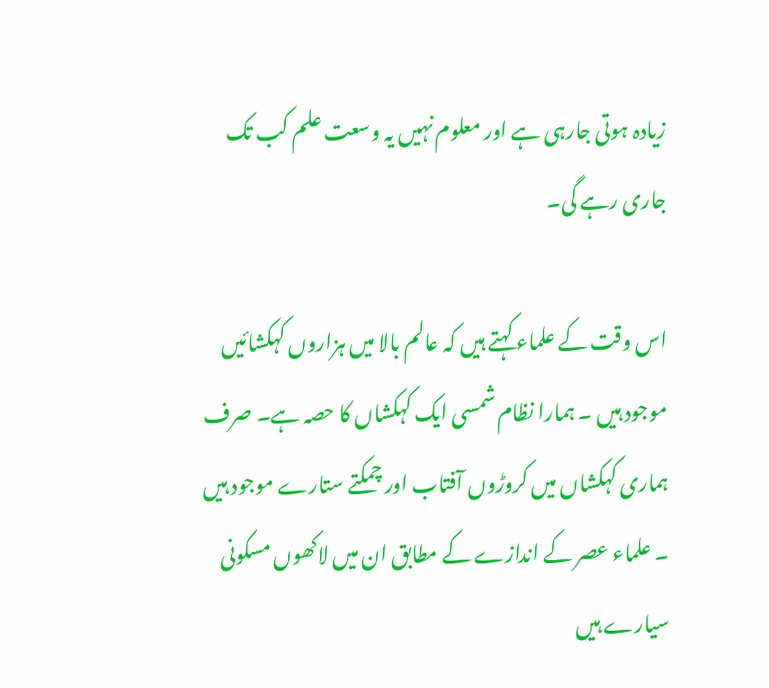زیادہ ہوتی جارہی ہے اور معلوم نہیں یہ وسعت علم کب تک جاری رہے گی۔

اس وقت کے علماء کہتے ہیں کہ عالم بالا میں ہزاروں کہکشائیں موجود ہیں ۔ ہمارا نظام شمسی ایک کہکشاں کا حصہ ہے۔ صرف ہماری کہکشاں میں کروڑوں آفتاب اور چمکتے ستارے موجود ہیں ۔ علماء عصر کے اندازے کے مطابق ان میں لاکھوں مسکونی سیارے ہیں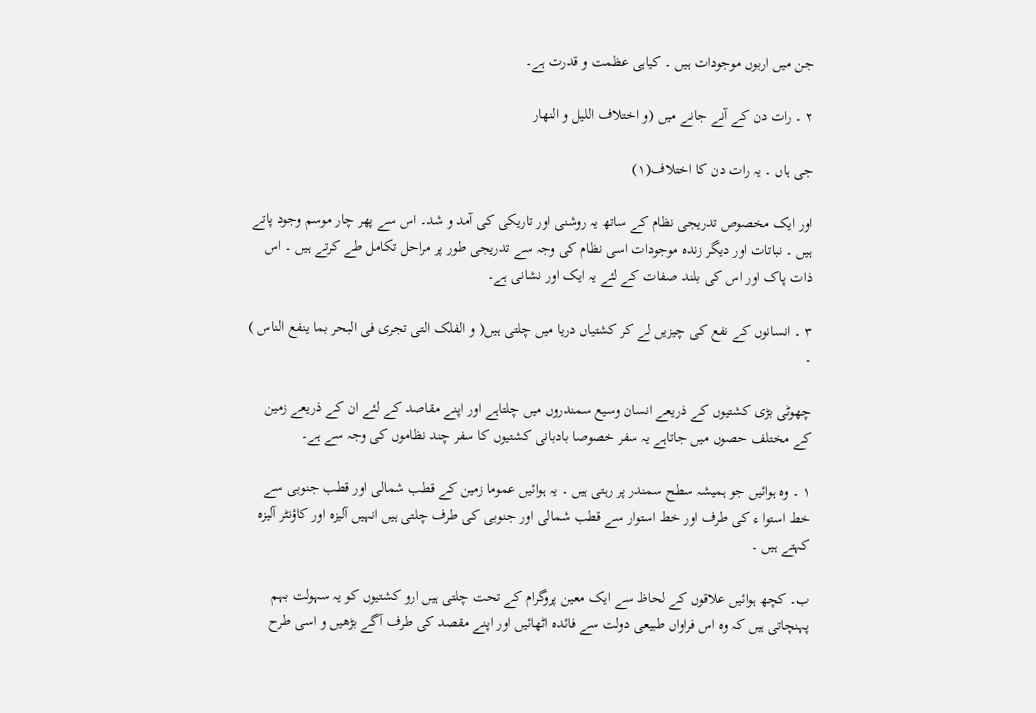جن میں اربوں موجودات ہیں ۔ کیاہی عظمت و قدرت ہے۔

۲ ۔ رات دن کے آنے جانے میں (و اختلاف اللیل و النهار

جی ہاں ۔ یہ رات دن کا اختلاف(۱)

اور ایک مخصوص تدریجی نظام کے ساتھ یہ روشنی اور تاریکی کی آمد و شد۔ اس سے پھر چار موسم وجود پاتے ہیں ۔ نباتات اور دیگر زندہ موجودات اسی نظام کی وجہ سے تدریجی طور پر مراحل تکامل طے کرتے ہیں ۔ اس ذات پاک اور اس کی بلند صفات کے لئے یہ ایک اور نشانی ہے۔

۳ ۔ انسانوں کے نفع کی چیزیں لے کر کشتیاں دریا میں چلتی ہیں( و الفلک التی تجری فی البحر بما ینفع الناس ) ۔

چھوٹی بڑی کشتیوں کے ذریعے انسان وسیع سمندروں میں چلتاہے اور اپنے مقاصد کے لئے ان کے ذریعے زمین کے مختلف حصوں میں جاتاہے یہ سفر خصوصا بادبانی کشتیوں کا سفر چند نظاموں کی وجہ سے ہے۔

۱ ۔ وہ ہوائیں جو ہمیشہ سطح سمندر پر رہتی ہیں ۔ یہ ہوائیں عموما زمین کے قطب شمالی اور قطب جنوبی سے خط استوا ء کی طرف اور خط استوار سے قطب شمالی اور جنوبی کی طرف چلتی ہیں انہیں آلیزہ اور کاؤنٹر آلیزہ کہتے ہیں ۔

ب۔ کچھ ہوائیں علاقوں کے لحاظ سے ایک معین پروگرام کے تحت چلتی ہیں ارو کشتیوں کو یہ سہولت بہم پہنچاتی ہیں کہ وہ اس فراواں طبیعی دولت سے فائدہ اٹھائیں اور اپنے مقصد کی طرف آگے بڑھیں و اسی طرح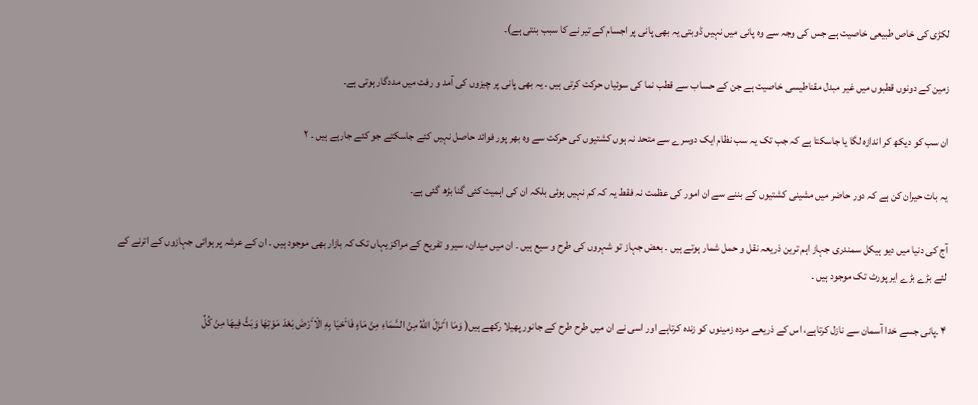لکڑی کی خاص طبیعی خاصیت ہے جس کی وجہ سے وہ پانی میں نہیں ڈوبتی یہ بھی پانی پر اجسام کے تیر نے کا سبب بنتی ہے)۔

زمین کے دونوں قطبوں میں غیر مبدل مقناطیسی خاصیت ہے جن کے حساب سے قطب نما کی سوئیاں حرکت کرتی ہیں ۔ یہ بھی پانی پر چیزوں کی آمد و رفت میں مددگار ہوتی ہے۔

ان سب کو دیکھ کر اندازہ لگا یا جاسکتا ہے کہ جب تک یہ سب نظام ایک دوسرے سے متحد نہ ہوں کشتیوں کی حرکت سے وہ بھر پور فوائد حاصل نہیں کئے جاسکتے جو کئے جارہے ہیں ۔ ۲

یہ بات حیران کن ہے کہ دور حاضر میں مشینی کشتیوں کے بننے سے ان امور کی عظمت نہ فقط یہ کہ کم نہیں ہوئی بلکہ ان کی اہمیت کئی گنا بڑھ گئی ہے۔

آج کی دنیا میں دیو ہیکل سمندری جہاز اہم ترین ذریعہ نقل و حمل شمار ہوتے ہیں ۔ بعض جہاز تو شہروں کی طرح و سیع ہیں ۔ ان میں میدان، سیر و تفریح کے مراکز یہاں تک کہ بازار بھی موجود ہیں ۔ ان کے عرشہ پر ہوائی جہازوں کے اترنے کے لئے بڑے بڑے ایر پورٹ تک موجود ہیں ۔

۴ ۔پانی جسے خدا آسمان سے نازل کرتاہے، اس کے ذریعے مردہ زمینوں کو زندہ کرتاہے اور اسی نے ان میں طرح طرح کے جانور پھیلا رکھے ہیں( وَمَا اٴَنزَلَ اللهُ مِنْ السَّمَاءِ مِنْ مَاءٍ فَاٴَحْیَا بِهِ الْاٴَرْضَ بَعْدَ مَوْتِهَا وَبَثَّ فِیهَا مِنْ کُلِّ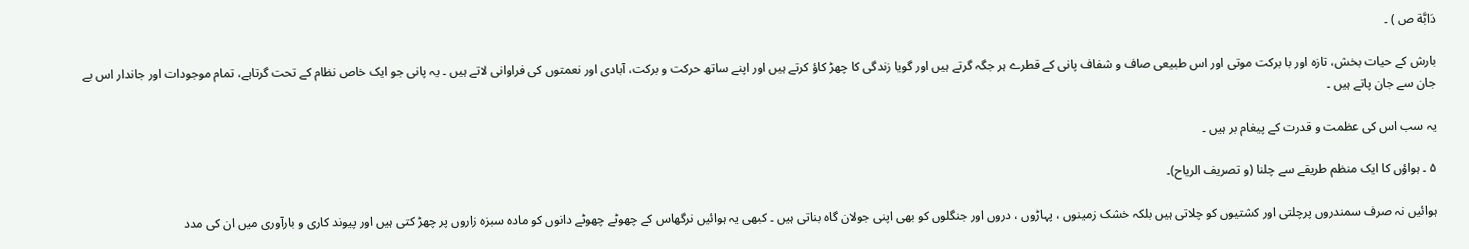دَابَّة ص ) ۔

بارش کے حیات بخش، تازہ اور با برکت موتی اور اس طبیعی صاف و شفاف پانی کے قطرے ہر جگہ گرتے ہیں اور گویا زندگی کا چھڑ کاؤ کرتے ہیں اور اپنے ساتھ حرکت و برکت، آبادی اور نعمتوں کی فراوانی لاتے ہیں ۔ یہ پانی جو ایک خاص نظام کے تحت گرتاہے، تمام موجودات اور جاندار اس بے جان سے جان پاتے ہیں ۔

یہ سب اس کی عظمت و قدرت کے پیغام بر ہیں ۔

۵ ۔ ہواؤں کا ایک منظم طریقے سے چلنا (و تصریف الریاح)۔

ہوائیں نہ صرف سمندروں پرچلتی اور کشتیوں کو چلاتی ہیں بلکہ خشک زمینوں ، پہاڑوں ، دروں اور جنگلوں کو بھی اپنی جولان گاہ بناتی ہیں ۔ کبھی یہ ہوائیں نرگھاس کے چھوٹے چھوٹے دانوں کو مادہ سبزہ زاروں پر چھڑ کتی ہیں اور پیوند کاری و بارآوری میں ان کی مدد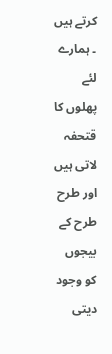کرتے ہیں ۔ ہمارے لئے پھلوں کا قتحفہ لاتی ہیں اور طرح طرح کے بیجوں کو وجود دیتی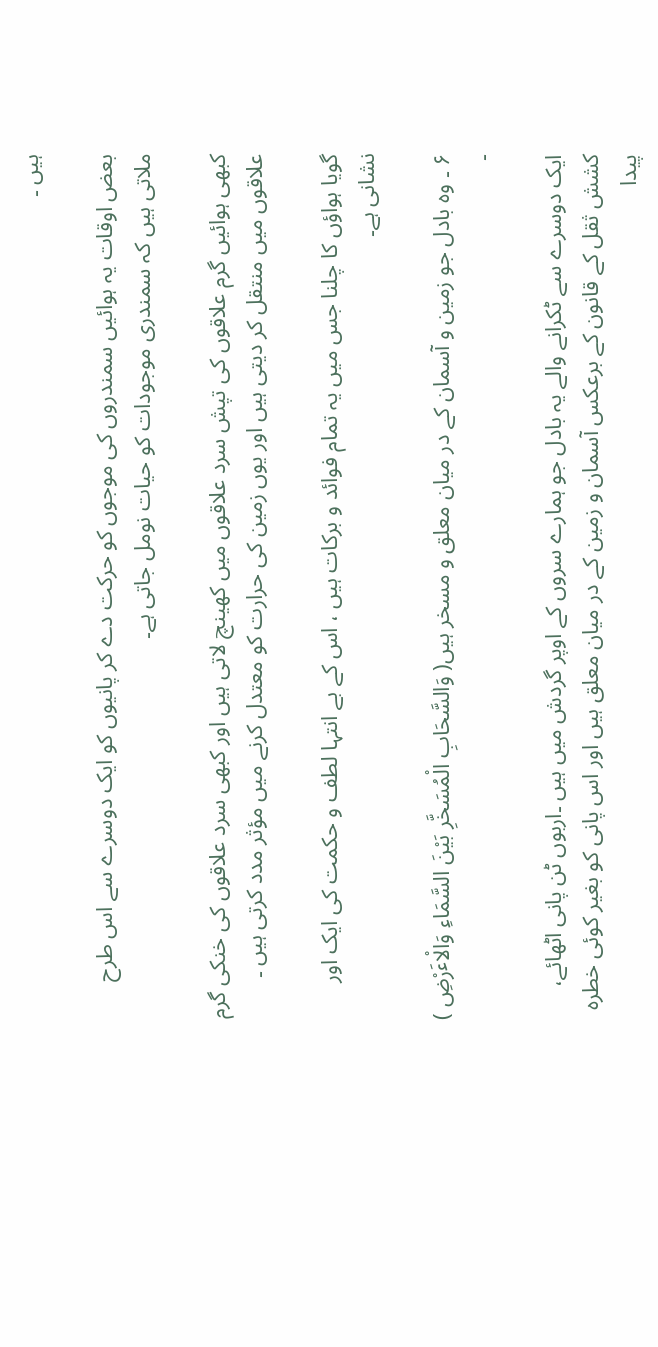ہیں ۔

بعض اوقات یہ ہوائیں سمندروں کی موجوں کو حرکت دے کر پانیوں کو ایک دوسرے سے اس طرح ملاتی ہیں کہ سمندری موجودات کو حیات نومل جاتی ہے۔

کبھی ہوائیں گرم علاقوں کی تپش سرد علاقوں میں کھینچ لاتی ہیں اور کبھی سرد علاقوں کی خنکی گرم علاقوں میں منتقل کر دیتی ہیں اور یوں زمین کی حرارت کو معتدل کرنے میں مؤثر مدد کرتی ہیں ۔

گویا ہواؤں کا چلنا جس میں یہ تمام فوائد و برکات ہیں ، اس کے بے انتہا لطف و حکمت کی ایک اور نشانی ہے۔

۶ ۔ وہ بادل جو زمین و آسمان کے در میان معلق و مسخر ہیں( وَالسَّحَابِ الْمُسَخَّرِ بَیْنَ السَّمَاءِ وَالْاٴَرْضِ ) ۔

ایک دوسرے سے ٹکرانے والے یہ بادل جو ہمارے سروں کے اوپر گردش میں ہیں ۔اربوں ٹن پانی اٹھائے، کشش ثقل کے قانون کے برعکس آسمان و زمین کے در میان معلق ہیں اور اس پانی کو بغیر کوئی خطرہ پیدا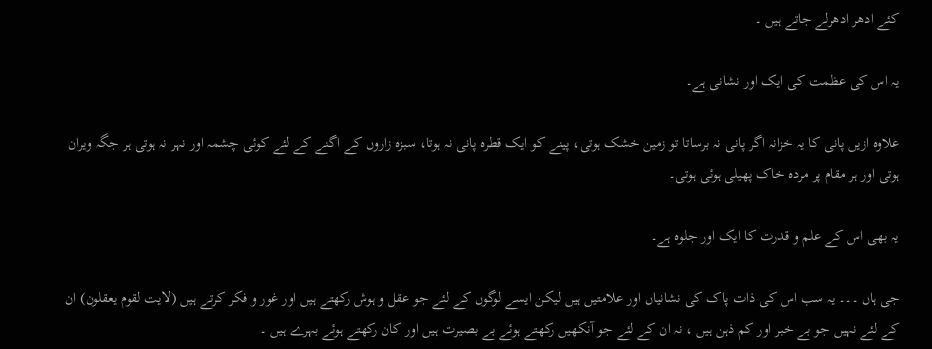کئے ادھر ادھرلے جاتے ہیں ۔

یہ اس کی عظمت کی ایک اور نشانی ہے۔

علاوہ ازیں پانی کا یہ خزانہ اگر پانی نہ برساتا تو زمین خشک ہوتی، پینے کو ایک قطرہ پانی نہ ہوتا، سبزہ زاروں کے اگنے کے لئے کوئی چشمہ اور نہر نہ ہوتی ہر جگہ ویران ہوتی اور ہر مقام پر مردہ خاک پھیلی ہوئی ہوتی۔

یہ بھی اس کے علم و قدرت کا ایک اور جلوہ ہے۔

جی ہاں ۔۔۔ یہ سب اس کی ذات پاک کی نشانیاں اور علامتیں ہیں لیکن ایسے لوگوں کے لئے جو عقل و ہوش رکھتے ہیں اور غور و فکر کرتے ہیں (لایت لقوم یعقلون) ان کے لئے نہیں جو بے خبر اور کم ذہن ہیں ، نہ ان کے لئے جو آنکھیں رکھتے ہوئے بے بصیرت ہیں اور کان رکھتے ہوئے بہرے ہیں ۔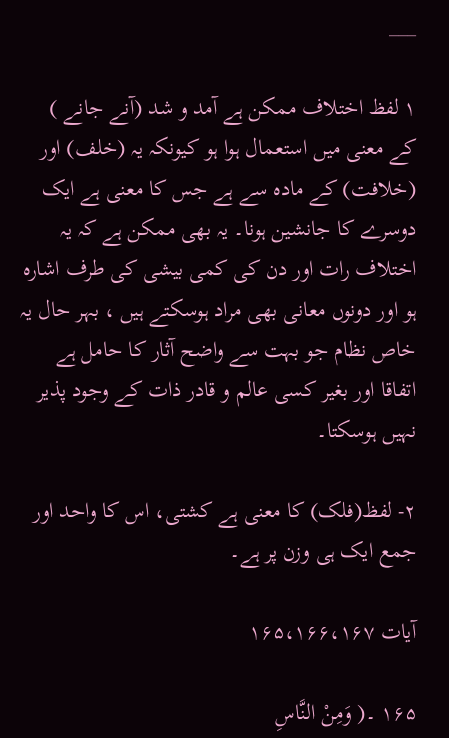___

۱ لفظ اختلاف ممکن ہے آمد و شد (آنے جانے ) کے معنی میں استعمال ہوا ہو کیونکہ یہ (خلف) اور (خلافت) کے مادہ سے ہے جس کا معنی ہے ایک دوسرے کا جانشین ہونا۔ یہ بھی ممکن ہے کہ یہ اختلاف رات اور دن کی کمی بیشی کی طرف اشارہ ہو اور دونوں معانی بھی مراد ہوسکتے ہیں ، بہر حال یہ خاص نظام جو بہت سے واضح آثار کا حامل ہے اتفاقا اور بغیر کسی عالم و قادر ذات کے وجود پذیر نہیں ہوسکتا۔

۲- لفظ(فلک) کا معنی ہے کشتی، اس کا واحد اور جمع ایک ہی وزن پر ہے۔

آیات ۱۶۵،۱۶۶،۱۶۷

۱۶۵ ۔( وَمِنْ النَّاسِ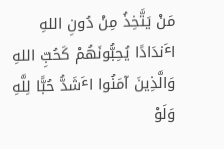مَنْ یَتَّخِذُ مِنْ دُونِ اللهِ اٴَندَادًا یُحِبُّونَهُمْ کَحُبِّ اللهِ وَالَّذِینَ آمَنُوا اٴَشَدُّ حُبًّا لِلَّهِ وَلَوْ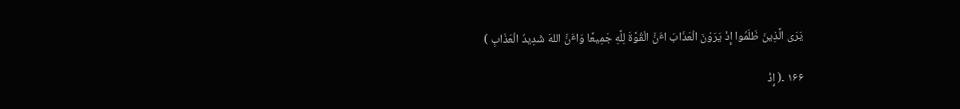یَرَی الَّذِینَ ظَلَمُوا إِذْ یَرَوْنَ الْعَذَابَ اٴَنَّ الْقُوَّةَ لِلَّهِ جَمِیعًا وَاٴَنَّ اللهَ شَدِیدُ الْعَذَابِ )

۱۶۶ ۔( إِذْ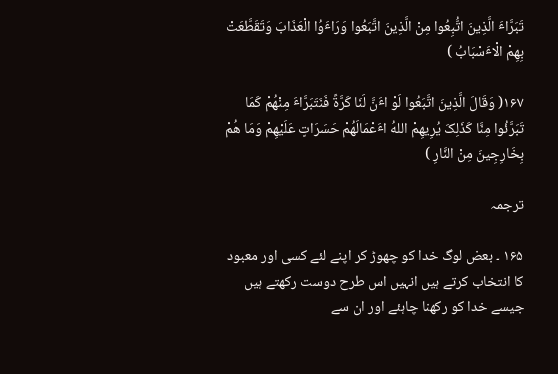تَبَرَّاٴَ الَّذِینَ اتُّبِعُوا مِنْ الَّذِینَ اتَّبَعُوا وَرَاٴَوُا الْعَذَابَ وَتَقَطَّعَتْ بِهِمْ الْاٴَسْبَابُ )

۱۶۷( وَقَالَ الَّذِینَ اتَّبَعُوا لَوْ اٴَنَّ لَنَا کَرَّةً فَنَتَبَرَّاٴَ مِنْهُمْ کَمَا تَبَرَّئُوا مِنَّا کَذَلِکَ یُرِیهِمْ اللهُ اٴَعْمَالَهُمْ حَسَرَاتٍ عَلَیْهِمْ وَمَا هُمْ بِخَارِجِینَ مِنْ النَّارِ )

ترجمہ

۱۶۵ ۔ بعض لوگ خدا کو چھوڑ کر اپنے لئے کسی اور معبود کا انتخاب کرتے ہیں انہیں اس طرح دوست رکھتے ہیں جیسے خدا کو رکھنا چاہئے اور ان سے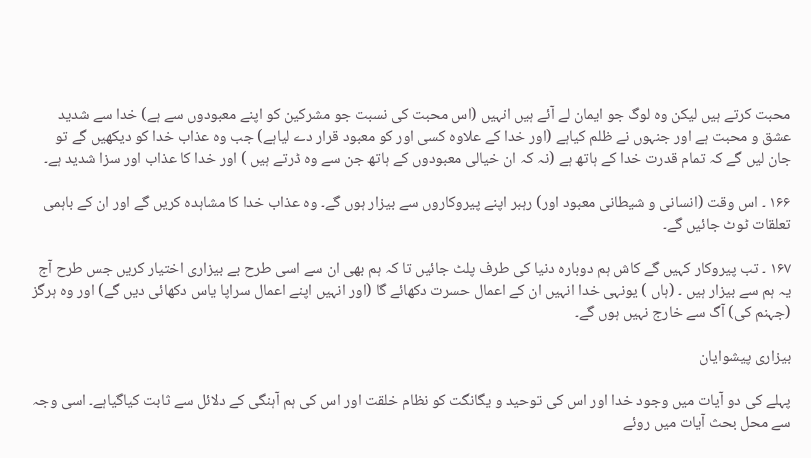محبت کرتے ہیں لیکن وہ لوگ جو ایمان لے آئے ہیں انہیں (اس محبت کی نسبت جو مشرکین کو اپنے معبودوں سے ہے) خدا سے شدید عشق و محبت ہے اور جنہوں نے ظلم کیاہے (اور خدا کے علاوہ کسی اور کو معبود قرار دے لیاہے) جب وہ عذاب خدا کو دیکھیں گے تو جان لیں گے کہ تمام قدرت خدا کے ہاتھ ہے (نہ کہ ان خیالی معبودوں کے ہاتھ جن سے وہ ڈرتے ہیں ) اور خدا کا عذاب اور سزا شدید ہے۔

۱۶۶ ۔ اس وقت (انسانی و شیطانی معبود اور) رہبر اپنے پیروکاروں سے بیزار ہوں گے۔ وہ عذاب خدا کا مشاہدہ کریں گے اور ان کے باہمی تعلقات ٹوٹ جائیں گے۔

۱۶۷ ۔ تب پیروکار کہیں گے کاش ہم دوبارہ دنیا کی طرف پلٹ جائیں تا کہ ہم بھی ان سے اسی طرح بے بیزاری اختیار کریں جس طرح آج یہ ہم سے بیزار ہیں ۔ (ہاں ) یونہی خدا انہیں ان کے اعمال حسرت دکھائے گا (اور انہیں اپنے اعمال سراپا یاس دکھائی دیں گے) اور وہ ہرگز (جہنم کی) آگ سے خارج نہیں ہوں گے۔

بیزاری پیشوایان

پہلے کی دو آیات میں وجود خدا اور اس کی توحید و یگانگت کو نظام خلقت اور اس کی ہم آہنگی کے دلائل سے ثابت کیاگیاہے۔ اسی وجہ سے محل بحث آیات میں روئے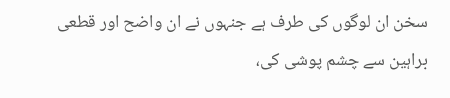سخن ان لوگوں کی طرف ہے جنہوں نے ان واضح اور قطعی براہین سے چشم پوشی کی،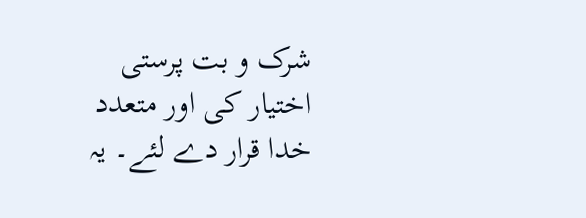شرک و بت پرستی اختیار کی اور متعدد خدا قرار دے لئے۔ یہ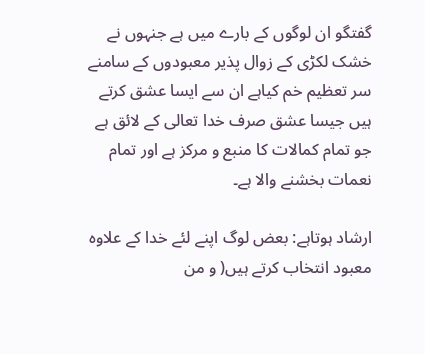گفتگو ان لوگوں کے بارے میں ہے جنہوں نے خشک لکڑی کے زوال پذیر معبودوں کے سامنے سر تعظیم خم کیاہے ان سے ایسا عشق کرتے ہیں جیسا عشق صرف خدا تعالی کے لائق ہے جو تمام کمالات کا منبع و مرکز ہے اور تمام نعمات بخشنے والا ہے۔

ارشاد ہوتاہے: بعض لوگ اپنے لئے خدا کے علاوہ معبود انتخاب کرتے ہیں( و من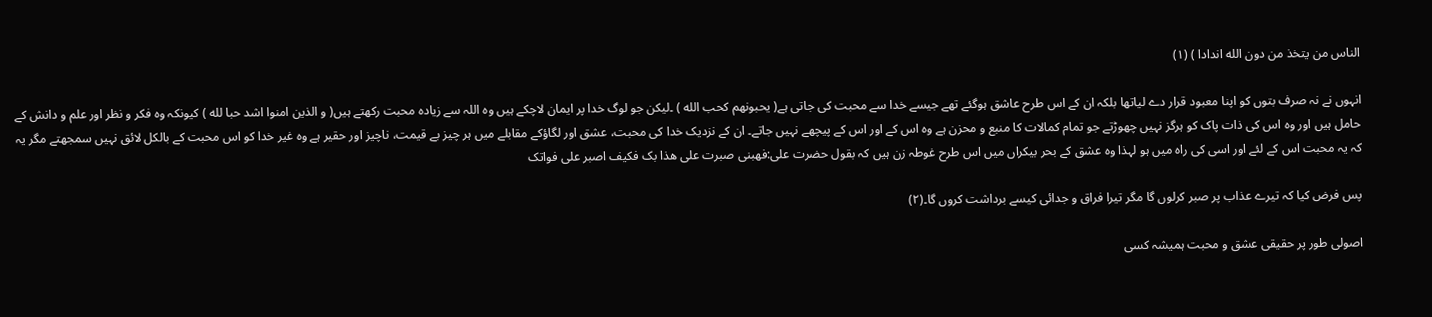الناس من یتخذ من دون الله اندادا ) (۱)

انہوں نے نہ صرف بتوں کو اپنا معبود قرار دے لیاتھا بلکہ ان کے اس طرح عاشق ہوگئے تھے جیسے خدا سے محبت کی جاتی ہے( یحبونهم کحب الله ) ۔لیکن جو لوگ خدا پر ایمان لاچکے ہیں وہ اللہ سے زیادہ محبت رکھتے ہیں( و الذین امنوا اشد حبا لله ) کیونکہ وہ فکر و نظر اور علم و دانش کے حامل ہیں اور وہ اس کی ذات پاک کو ہرگز نہیں چھوڑتے جو تمام کمالات کا منبع و محزن ہے وہ اس کے اور اس کے پیچھے نہیں جاتے۔ ان کے نزدیک خدا کی محبت، عشق اور لگاؤکے مقابلے میں ہر چیز بے قیمت، ناچیز اور حقیر ہے وہ غیر خدا کو اس محبت کے بالکل لائق نہیں سمجھتے مگر یہ کہ یہ محبت اس کے لئے اور اسی کی راہ میں ہو لہذا وہ عشق کے بحر بیکراں میں اس طرح غوطہ زن ہیں کہ بقول حضرت علی:فهبنی صبرت علی هذا بک فکیف اصبر علی فواتک

پس فرض کیا کہ تیرے عذاب پر صبر کرلوں گا مگر تیرا فراق و جدائی کیسے برداشت کروں گا۔(۲)

اصولی طور پر حقیقی عشق و محبت ہمیشہ کسی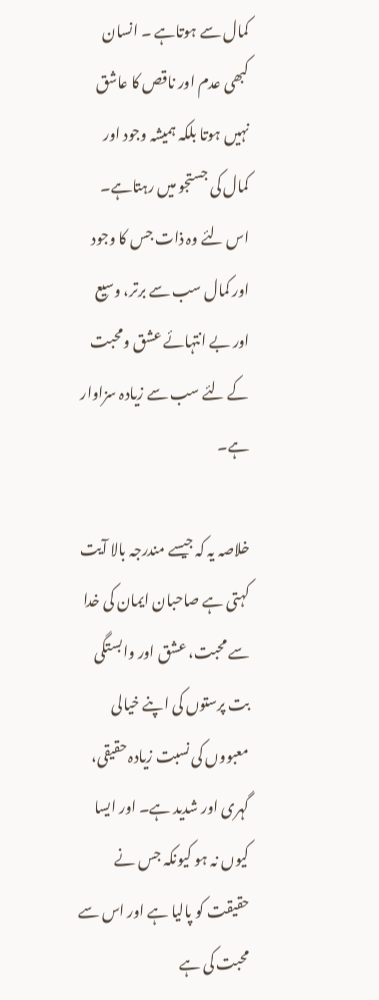کمال سے ہوتاہے ۔ انسان کبھی عدم اور ناقص کا عاشق نہیں ہوتا بلکہ ہمیشہ وجود اور کمال کی جستجو میں رہتاہے۔ اس لئے وہ ذات جس کا وجود اور کمال سب سے برتر، وسیع اور بے انتہائے عشق ومحبت کے لئے سب سے زیادہ سزاوار ہے۔

خلاصہ یہ کہ جیسے مندرجہ بالا آیت کہتی ہے صاحبان ایمان کی خدا سے محبت، عشق اور وابستگی بت پرستوں کی اپنے خیالی معبووں کی نسبت زیادہ حقیقی، گہری اور شدید ہے۔ اور ایسا کیوں نہ ہو کیونکہ جس نے حقیقت کو پالیا ہے اور اس سے محبت کی ہے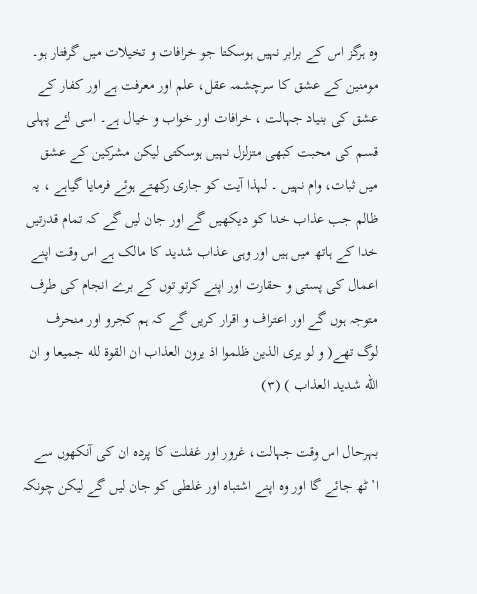وہ ہرگز اس کے برابر نہیں ہوسکتا جو خرافات و تخیلات میں گرفتار ہو۔ مومنین کے عشق کا سرچشمہ عقل، علم اور معرفت ہے اور کفار کے عشق کی بنیاد جہالت ، خرافات اور خواب و خیال ہے۔ اسی لئے پہلی قسم کی محبت کبھی متزلزل نہیں ہوسکتی لیکن مشرکین کے عشق میں ثبات، وام نہیں ۔ لہذا آیت کو جاری رکھتے ہوئے فرمایا گیاہے ، یہ ظالم جب عذاب خدا کو دیکھیں گے اور جان لیں گے کہ تمام قدرتیں خدا کے ہاتھ میں ہیں اور وہی عذاب شدید کا مالک ہے اس وقت اپنے اعمال کی پستی و حقارت اور اپنے کرتو توں کے برے انجام کی طرف متوجہ ہوں گے اور اعتراف و اقرار کریں گے کہ ہم کجرو اور منحرف لوگ تھے( و لو یری الذین ظلموا اذ یرون العذاب ان القوة لله جمیعا و ان الله شدید العذاب ) (۳)

بہرحال اس وقت جہالت، غرور اور غفلت کا پردہ ان کی آنکھوں سے ا’ٹھ جائے گا اور وہ اپنے اشتباہ اور غلطی کو جان لیں گے لیکن چونکہ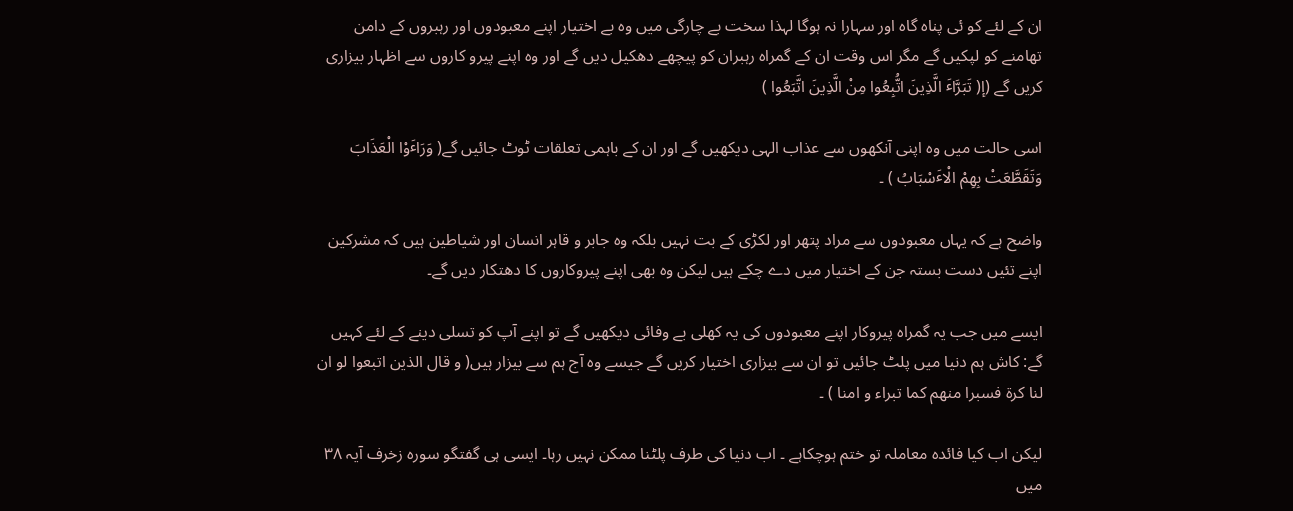ان کے لئے کو ئی پناہ گاہ اور سہارا نہ ہوگا لہذا سخت بے چارگی میں وہ بے اختیار اپنے معبودوں اور رہبروں کے دامن تھامنے کو لپکیں گے مگر اس وقت ان کے گمراہ رہبران کو پیچھے دھکیل دیں گے اور وہ اپنے پیرو کاروں سے اظہار بیزاری کریں گے (إ( تَبَرَّاٴَ الَّذِینَ اتُّبِعُوا مِنْ الَّذِینَ اتَّبَعُوا )

اسی حالت میں وہ اپنی آنکھوں سے عذاب الہی دیکھیں گے اور ان کے باہمی تعلقات ٹوٹ جائیں گے( وَرَاٴَوْا الْعَذَابَ وَتَقَطَّعَتْ بِهِمْ الْاٴَسْبَابُ ) ۔

واضح ہے کہ یہاں معبودوں سے مراد پتھر اور لکڑی کے بت نہیں بلکہ وہ جابر و قاہر انسان اور شیاطین ہیں کہ مشرکین اپنے تئیں دست بستہ جن کے اختیار میں دے چکے ہیں لیکن وہ بھی اپنے پیروکاروں کا دھتکار دیں گے۔

ایسے میں جب یہ گمراہ پیروکار اپنے معبودوں کی یہ کھلی بے وفائی دیکھیں گے تو اپنے آپ کو تسلی دینے کے لئے کہیں گے: کاش ہم دنیا میں پلٹ جائیں تو ان سے بیزاری اختیار کریں گے جیسے وہ آج ہم سے بیزار ہیں( و قال الذین اتبعوا لو ان لنا کرة فسبرا منهم کما تبراء و امنا ) ۔

لیکن اب کیا فائدہ معاملہ تو ختم ہوچکاہے ۔ اب دنیا کی طرف پلٹنا ممکن نہیں رہا۔ ایسی ہی گفتگو سورہ زخرف آیہ ۳۸ میں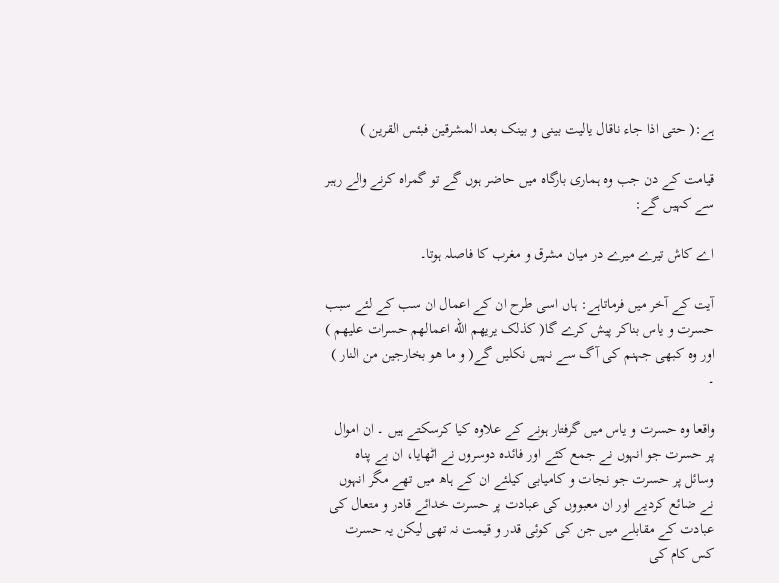ہے:( حتی اذا جاء ناقال یالیت بینی و بینک بعد المشرقین فبئس القرین )

قیامت کے دن جب وہ ہماری بارگاہ میں حاضر ہوں گے تو گمراہ کرنے والے رہبر سے کہیں گے:

اے کاش تیرے میرے در میان مشرق و مغرب کا فاصلہ ہوتا۔

آیت کے آخر میں فرماتاہے: ہاں اسی طرح ان کے اعمال ان سب کے لئے سبب حسرت و یاس بناکر پیش کرے گا( کذلک یریهم الله اعمالهم حسرات علیهم ) اور وہ کبھی جہنم کی آگ سے نہیں نکلیں گے( و ما هو بخارجین من النار ) ۔

واقعا وہ حسرت و یاس میں گرفتار ہونے کے علاوہ کیا کرسکتے ہیں ۔ ان اموال پر حسرت جو انہوں نے جمع کئے اور فائدہ دوسروں نے اٹھایا، ان بے پناہ وسائل پر حسرت جو نجات و کامیابی کیلئے ان کے ہاھ میں تھے مگر انہوں نے ضائع کردیے اور ان معبووں کی عبادت پر حسرت خدائے قادر و متعال کی عبادت کے مقابلے میں جن کی کوئی قدر و قیمت نہ تھی لیکن یہ حسرت کس کام کی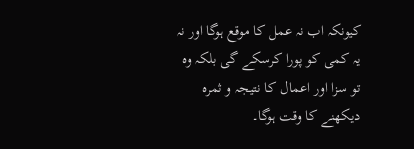کیونکہ اب نہ عمل کا موقع ہوگا اور نہ یہ کمی کو پورا کرسکے گی بلکہ وہ تو سزا اور اعمال کا نتیجہ و ثمرہ دیکھنے کا وقت ہوگا۔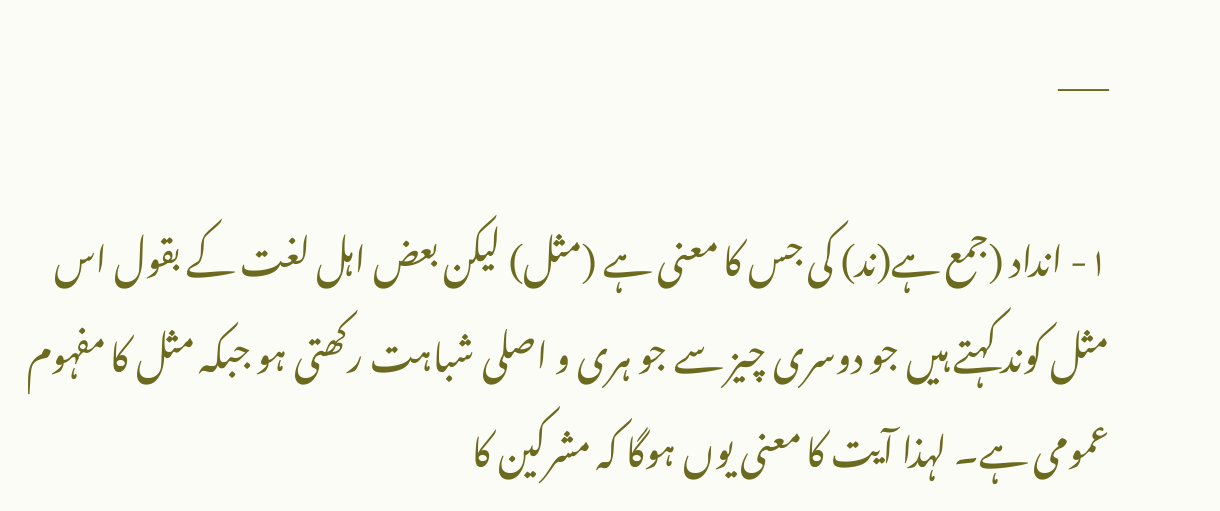___

۱- انداد (جمع ہے(ند) کی جس کا معنی ہے (مثل) لیکن بعض اہل لغت کے بقول اس مثل کوند کہتے ہیں جو دوسری چیز سے جو ہری و اصلی شباہت رکھتی ہو جبکہ مثل کا مفہوم عمومی ہے۔ لہذا آیت کا معنی یوں ہوگا کہ مشرکین کا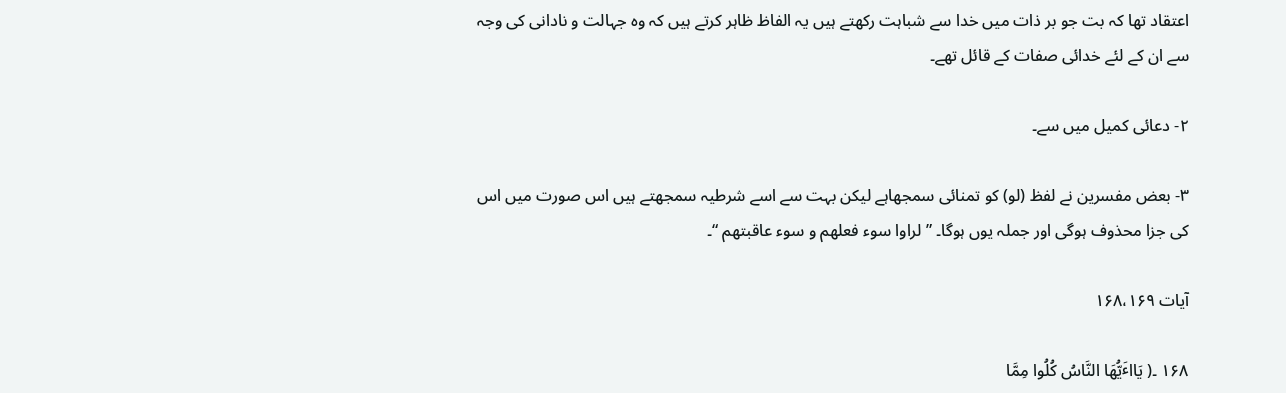اعتقاد تھا کہ بت جو بر ذات میں خدا سے شباہت رکھتے ہیں یہ الفاظ ظاہر کرتے ہیں کہ وہ جہالت و نادانی کی وجہ سے ان کے لئے خدائی صفات کے قائل تھے۔

۲- دعائی کمیل میں سے۔

۳- بعض مفسرین نے لفظ (لو) کو تمنائی سمجھاہے لیکن بہت سے اسے شرطیہ سمجھتے ہیں اس صورت میں اس کی جزا محذوف ہوگی اور جملہ یوں ہوگا۔ ”لراوا سوء فعلهم و سوء عاقبتهم “۔

آیات ۱۶۸،۱۶۹

۱۶۸ ۔( یَااٴَیُّهَا النَّاسُ کُلُوا مِمَّا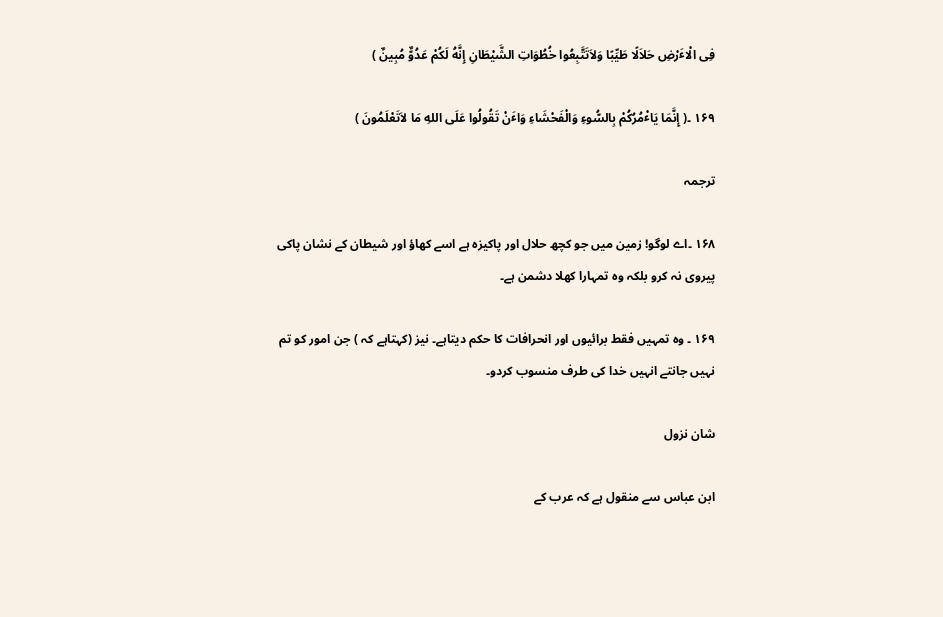فِی الْاٴَرْضِ حَلاَلًا طَیِّبًا وَلاَتَتَّبِعُوا خُطُوَاتِ الشَّیْطَانِ إِنَّهُ لَکُمْ عَدُوٌّ مُبِینٌ )

۱۶۹ ۔( إِنَّمَا یَاٴْمُرُکُمْ بِالسُّوءِ وَالْفَحْشَاءِ وَاٴَنْ تَقُولُوا عَلَی اللهِ مَا لاَتَعْلَمُونَ )

ترجمہ

۱۶۸ ۔اے لوگو! زمین میں جو کچھ حلال اور پاکیزہ ہے اسے کھاؤ اور شیطان کے نشان پاکی پیروی نہ کرو بلکہ وہ تمہارا کھلا دشمن ہے۔

۱۶۹ ۔ وہ تمہیں فقط برائیوں اور انحرافات کا حکم دیتاہے۔ نیز (کہتاہے کہ ) جن امور کو تم نہیں جانتے انہیں خدا کی طرف منسوب کردو۔

شان نزول

ابن عباس سے منقول ہے کہ عرب کے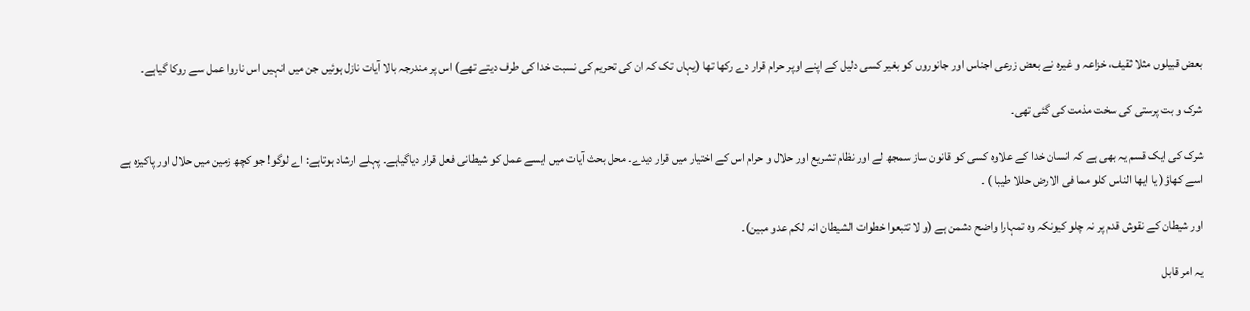بعض قبیلوں مثلا ثقیف، خزاعہ و غیرہ نے بعض زرعی اجناس اور جانوروں کو بغیر کسی دلیل کے اپنے اوپر حرام قرار دے رکھا تھا (یہاں تک کہ ان کی تحریم کی نسبت خدا کی طرف دیتے تھے) اس پر مندرجہ بالا آیات نازل ہوئیں جن میں انہیں اس ناروا عمل سے روکا گیاہے۔

شرک و بت پرستی کی سخت مذمت کی گئی تھی۔

شرک کی ایک قسم یہ بھی ہے کہ انسان خدا کے علاوہ کسی کو قانون ساز سمجھ لے اور نظام تشریع اور حلال و حرام اس کے اختیار میں قرار دیدے۔ محل بحث آیات میں ایسے عمل کو شیطانی فعل قرار دیاگیاہے۔ پہلے ارشاد ہوتاہے: اے لوگو! جو کچھ زمین میں حلال اور پاکیزہ ہے اسے کھاؤ( یا ایها الناس کلو مما فی الارض حللا طیبا ) ۔

اور شیطان کے نقوش قدم پر نہ چلو کیونکہ وہ تمہارا واضح دشمن ہے (و لا تتبعوا خطوات الشیطان انہ لکم عدو مبین)۔

یہ امر قابل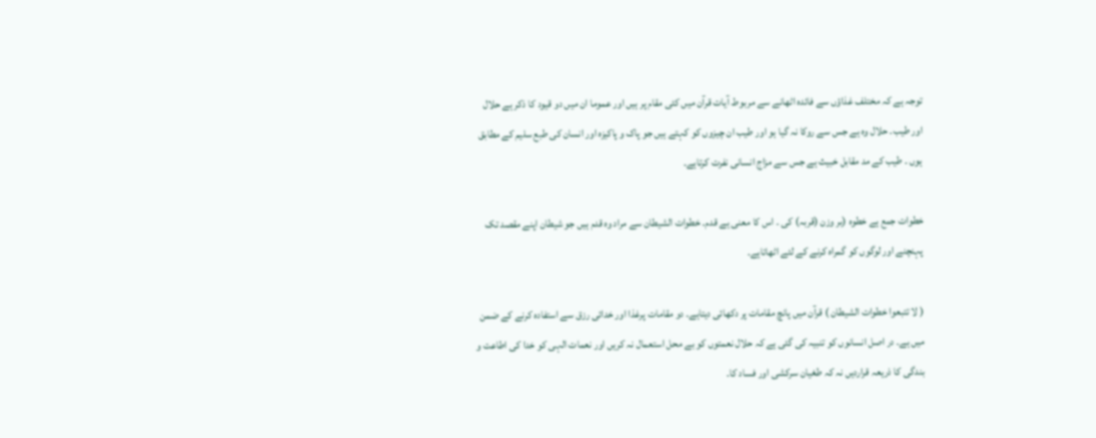توجہ ہے کہ مختلف غذاؤں سے فائدہ اٹھانے سے مربوط آیات قرآن میں کئی مقام پر ہیں اور عموما ان میں دو قیود کا ذکر ہے حلال اور طیب۔ حلال وہ ہے جس سے روکا نہ گیا ہو اور طیب ان چیزوں کو کہتے ہیں جو پاک و پاکیزہ اور انسان کی طبع سلیم کے مطابق ہوں ۔ طیب کے مد مقابل خبیث ہے جس سے مزاج انسانی نفرت کرتاہے۔

خطوات جمع ہے خطوہ (بر وزن (قربہ) کی ۔ اس کا معنی ہے قدم۔ خطوات الشیطان سے مراد وہ قدم ہیں جو شیطان اپنے مقصد تک پہنچنے اور لوگوں کو گمراہ کرنے کے لئے اٹھاتاہے۔

( لا تتبعوا خطوات الشیطان ) قرآن میں پانچ مقامات پر دکھائی دیتاہے۔ دو مقامات پرغذا اور خدائی رزق سے استفادہ کرنے کے ضمن میں ہے۔ در اصل انسانوں کو تنبیہ کی گئی ہے کہ حلال نعمتوں کو بے محل استعمال نہ کریں اور نعمات الہی کو خدا کی اطاعت و بندگی کا ذریعہ قراردیں نہ کہ طغیان سرکشی اور فساد کا۔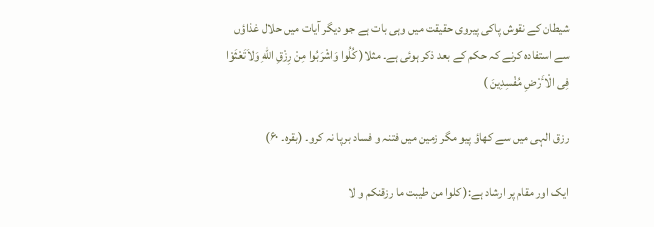شیطان کے نقوش پاکی پیروی حقیقت میں وہی بات ہے جو دیگر آیات میں حلال غذاؤں سے استفادہ کرنے کہ حکم کے بعد ذکر ہوئی ہے۔ مثلا( کُلُوا وَاشْرَبُوا مِنْ رِزْقِ اللهِ وَلاَتَعْثَوْا فِی الْاٴَرْضِ مُفْسِدِینَ )

رزق الہی میں سے کھاؤ پیو مگر زمین میں فتنہ و فساد برپا نہ کرو۔ (بقرہ۔ ۶۰)

ایک اور مقام پر ارشاد ہے:( کلوا من طیبت ما رزقنکم و لا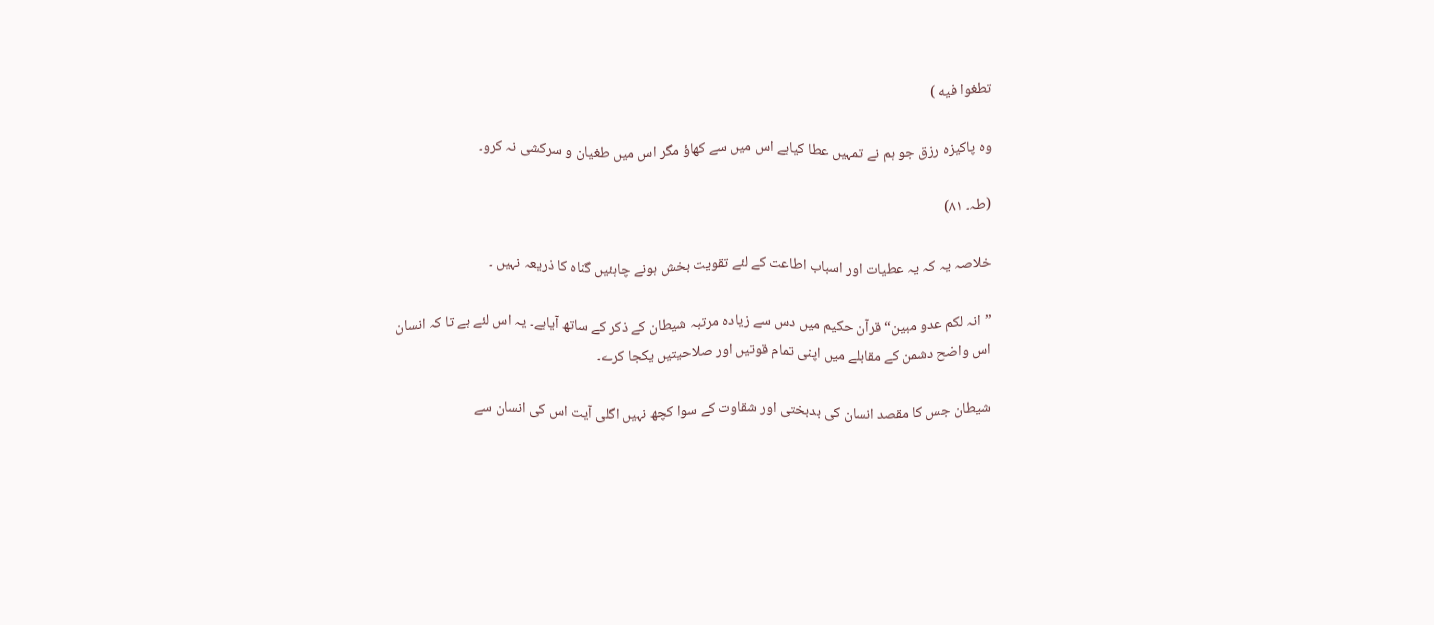تطغوا فیه )

وہ پاکیزہ رزق جو ہم نے تمہیں عطا کیاہے اس میں سے کھاؤ مگر اس میں طغیان و سرکشی نہ کرو۔

(طہ۔ ۸۱)

خلاصہ یہ کہ یہ عطیات اور اسباب اطاعت کے لئے تقویت بخش ہونے چاہئیں گناہ کا ذریعہ نہیں ۔

”انہ لکم عدو مبین“قرآن حکیم میں دس سے زیادہ مرتبہ شیطان کے ذکر کے ساتھ آیاہے۔ یہ اس لئے ہے تا کہ انسان اس واضح دشمن کے مقابلے میں اپنی تمام قوتیں اور صلاحیتیں یکجا کرے۔

شیطان جس کا مقصد انسان کی بدبختی اور شقاوت کے سوا کچھ نہیں اگلی آیت اس کی انسان سے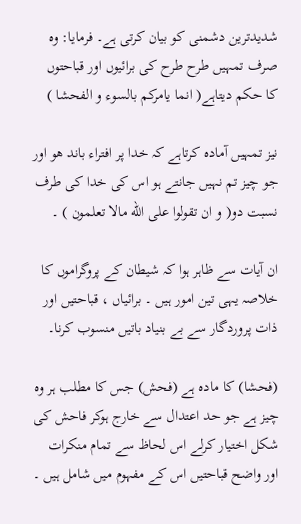شدیدترین دشمنی کو بیان کرتی ہے۔ فرمایا: وہ صرف تمہیں طرح طرح کی برائیوں اور قباحتوں کا حکم دیتاہے( انما یامرکم بالسوء و الفحشا )

نیز تمہیں آمادہ کرتاہے کہ خدا پر افتراء باند ھو اور جو چیز تم نہیں جانتے ہو اس کی خدا کی طرف نسبت دو( و ان تقولوا علی الله مالا تعلمون ) ۔

ان آیات سے ظاہر ہوا کہ شیطان کے پروگراموں کا خلاصہ یہی تین امور ہیں ۔ برائیاں ، قباحتیں اور ذات پروردگار سے بے بنیاد باتیں منسوب کرنا۔

(فحشا) کا مادہ ہے (فحش) جس کا مطلب ہر وہ چیز ہے جو حد اعتدال سے خارج ہوکر فاحش کی شکل اختیار کرلے اس لحاظ سے تمام منکرات اور واضح قباحتیں اس کے مفہوم میں شامل ہیں ۔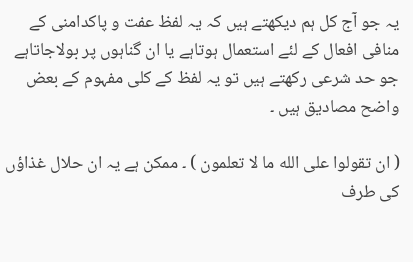یہ جو آج کل ہم دیکھتے ہیں کہ یہ لفظ عفت و پاکدامنی کے منافی افعال کے لئے استعمال ہوتاہے یا ان گناہوں پر بولاجاتاہے جو حد شرعی رکھتے ہیں تو یہ لفظ کے کلی مفہوم کے بعض واضح مصادیق ہیں ۔

( ان تقولوا علی الله ما لا تعلمون ) ۔ ممکن ہے یہ ان حلال غذاؤں کی طرف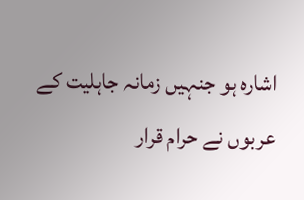اشارہ ہو جنہیں زمانہ جاہلیت کے عربوں نے حرام قرار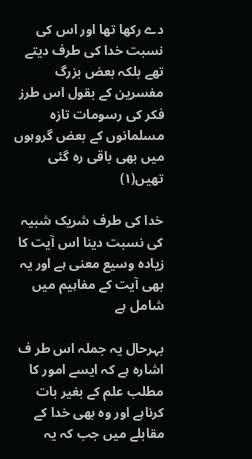دے رکھا تھا اور اس کی نسبت خدا کی طرف دیتے تھے بلکہ بعض بزرگ مفسرین کے بقول اس طرز فکر کی رسومات تازہ مسلمانوں کے بعض گروہوں میں بھی باقی رہ گئی تھیں(۱)

خدا کی طرف شریک شبیہ کی نسبت دینا اس آیت کا زیادہ وسیع معنی ہے اور یہ بھی آیت کے مفاہیم میں شامل ہے

بہرحال یہ جملہ اس طر ف اشارہ ہے کہ ایسے امور کا مطلب علم کے بغیر بات کرناہے اور وہ بھی خدا کے مقابلے میں جب کہ یہ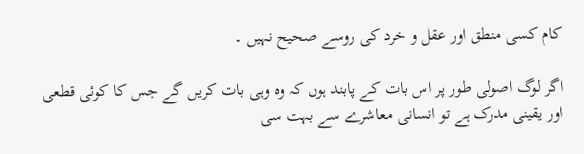کام کسی منطق اور عقل و خرد کی روسے صحیح نہیں ۔

اگر لوگ اصولی طور پر اس بات کے پابند ہوں کہ وہ وہی بات کریں گے جس کا کوئی قطعی اور یقینی مدرک ہے تو انسانی معاشرے سے بہت سی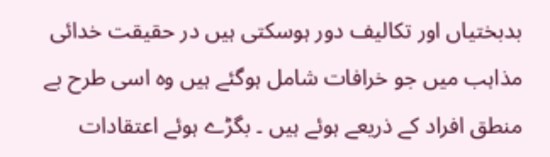بدبختیاں اور تکالیف دور ہوسکتی ہیں در حقیقت خدائی مذاہب میں جو خرافات شامل ہوگئے ہیں وہ اسی طرح بے منطق افراد کے ذریعے ہوئے ہیں ۔ بگڑے ہوئے اعتقادات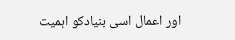اور اعمال اسی بنیادکو اہمیت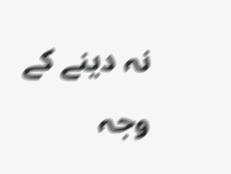نہ دینے کے وجہ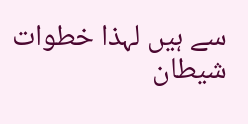سے ہیں لہذا خطوات شیطان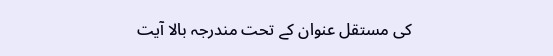کی مستقل عنوان کے تحت مندرجہ بالا آیت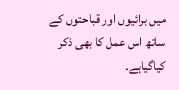میں برائیوں اور قباحتوں کے ساتھ اس عمل کا بھی ذکر کیاگیاہے۔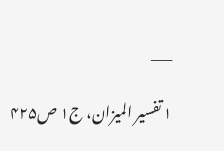___

۱ تفسیر المیزان، ج۱ ص۴۲۵